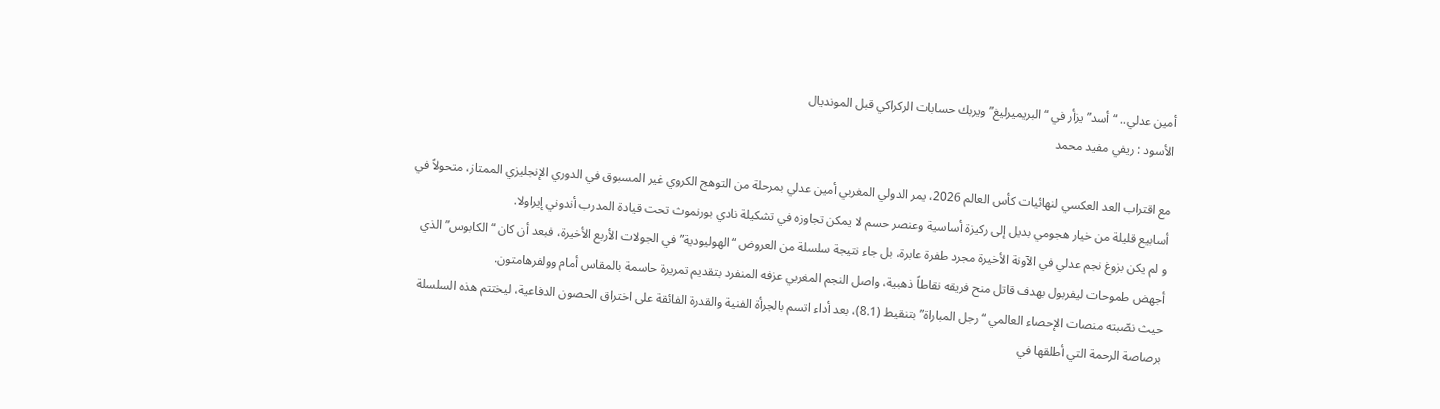أمين عدلي.. “أسد” يزأر في “البريميرليغ” ويربك حسابات الركراكي قبل المونديال
الأسود : ريفي مفيد محمد

مع اقتراب العد العكسي لنهائيات كأس العالم 2026، يمر الدولي المغربي أمين عدلي بمرحلة من التوهج الكروي غير المسبوق في الدوري الإنجليزي الممتاز، متحولاً في أسابيع قليلة من خيار هجومي بديل إلى ركيزة أساسية وعنصر حسم لا يمكن تجاوزه في تشكيلة نادي بورنموث تحت قيادة المدرب أندوني إيراولا.
و لم يكن بزوغ نجم عدلي في الآونة الأخيرة مجرد طفرة عابرة، بل جاء نتيجة سلسلة من العروض “الهوليودية” في الجولات الأربع الأخيرة، فبعد أن كان “الكابوس” الذي أجهض طموحات ليفربول بهدف قاتل منح فريقه نقاطاً ذهبية، واصل النجم المغربي عزفه المنفرد بتقديم تمريرة حاسمة بالمقاس أمام وولفرهامتون.
حيث نصّبته منصات الإحصاء العالمي “رجل المباراة” بتنقيط (8.1)، بعد أداء اتسم بالجرأة الفنية والقدرة الفائقة على اختراق الحصون الدفاعية، ليختتم هذه السلسلة برصاصة الرحمة التي أطلقها في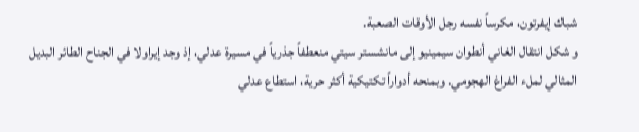شباك إيفرتون، مكرساً نفسه رجل الأوقات الصعبة.
و شكل انتقال الغاني أنطوان سيمينيو إلى مانشستر سيتي منعطفاً جذرياً في مسيرة عدلي، إذ وجد إيراولا في الجناح الطائر البديل المثالي لملء الفراغ الهجومي. وبمنحه أدواراً تكتيكية أكثر حرية، استطاع عدلي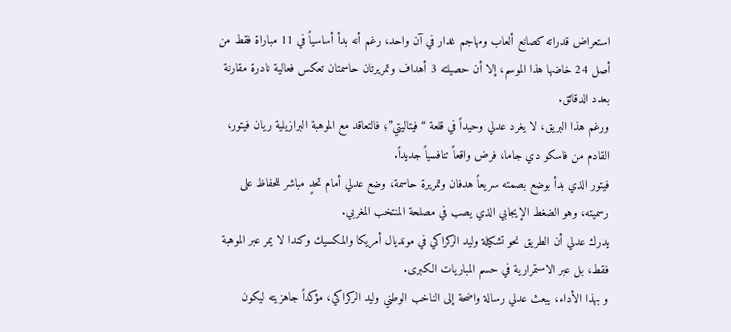استعراض قدراته كصانع ألعاب ومهاجم غدار في آن واحد، رغم أنه بدأ أساسياً في 11 مباراة فقط من أصل 24 خاضها هذا الموسم، إلا أن حصيلته 3 أهداف وتمريرتان حاسمتان تعكس فعالية نادرة مقارنة بعدد الدقائق.
ورغم هذا البريق، لا يغرد عدلي وحيداً في قلعة “فيتاليتي”؛ فالتعاقد مع الموهبة البرازيلية ريان فيتور، القادم من فاسكو دي جاما، فرض واقعاً تنافسياً جديداً.
فيتور الذي بدأ بوضع بصمته سريعاً هدفان وتمريرة حاسمة، وضع عدلي أمام تحدٍ مباشر للحفاظ على رسميته، وهو الضغط الإيجابي الذي يصب في مصلحة المنتخب المغربي.
يدرك عدلي أن الطريق نحو تشكيلة وليد الركراكي في مونديال أمريكا والمكسيك وكندا لا يمر عبر الموهبة فقط، بل عبر الاستمرارية في حسم المباريات الكبرى.
و بهذا الأداء، يبعث عدلي رسالة واضحة إلى الناخب الوطني وليد الركراكي، مؤكداً جاهزيته ليكون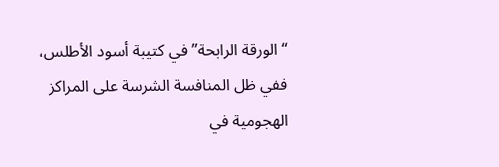“الورقة الرابحة” في كتيبة أسود الأطلس، ففي ظل المنافسة الشرسة على المراكز الهجومية في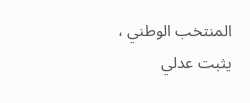المنتخب الوطني ، يثبت عدلي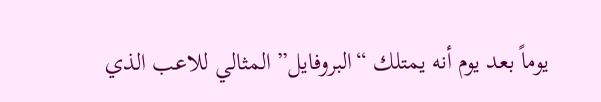يوماً بعد يوم أنه يمتلك “البروفايل” المثالي للاعب الذي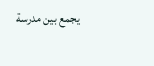يجمع بين مدرسة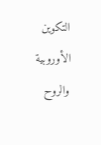التكوين الأوروبية والروح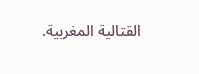القتالية المغربية.